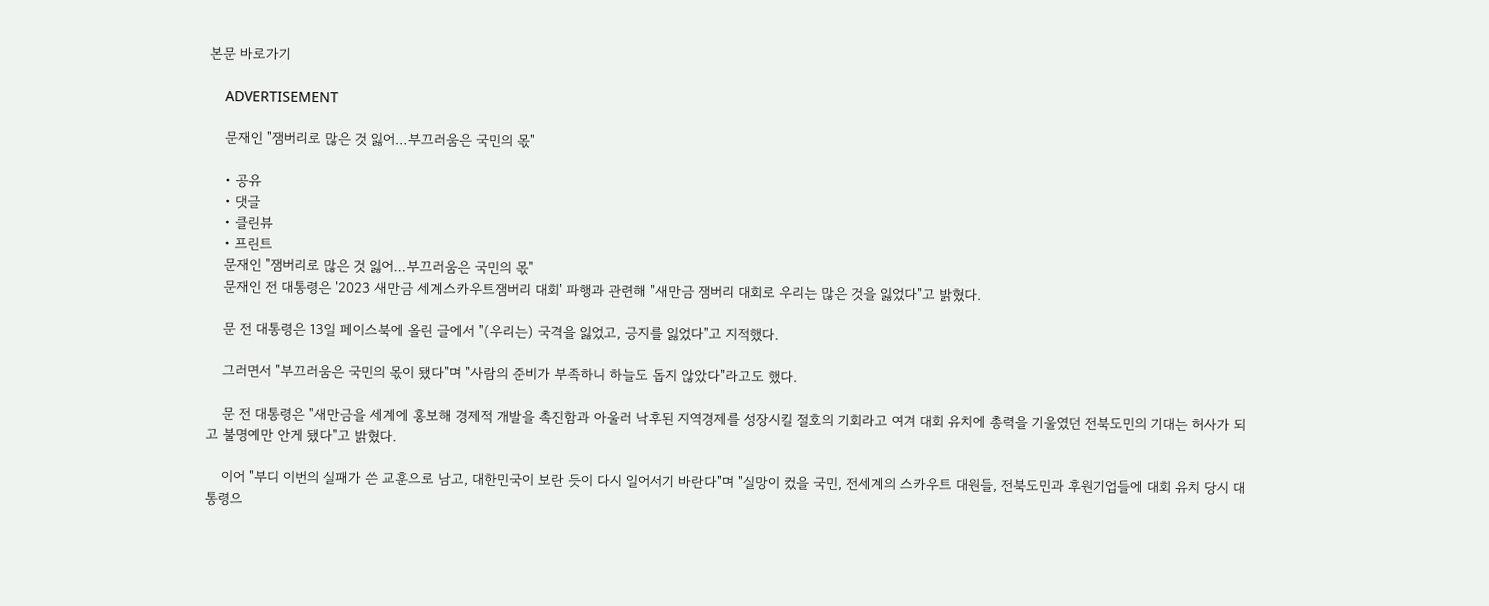본문 바로가기

    ADVERTISEMENT

    문재인 "잼버리로 많은 것 잃어…부끄러움은 국민의 몫"

    • 공유
    • 댓글
    • 클린뷰
    • 프린트
    문재인 "잼버리로 많은 것 잃어…부끄러움은 국민의 몫"
    문재인 전 대통령은 '2023 새만금 세계스카우트잼버리 대회' 파행과 관련해 "새만금 잼버리 대회로 우리는 많은 것을 잃었다"고 밝혔다.

    문 전 대통령은 13일 페이스북에 올린 글에서 "(우리는) 국격을 잃었고, 긍지를 잃었다"고 지적했다.

    그러면서 "부끄러움은 국민의 몫이 됐다"며 "사람의 준비가 부족하니 하늘도 돕지 않았다"라고도 했다.

    문 전 대통령은 "새만금을 세계에 홍보해 경제적 개발을 촉진함과 아울러 낙후된 지역경제를 성장시킬 절호의 기회라고 여겨 대회 유치에 총력을 기울였던 전북도민의 기대는 허사가 되고 불명예만 안게 됐다"고 밝혔다.

    이어 "부디 이번의 실패가 쓴 교훈으로 남고, 대한민국이 보란 듯이 다시 일어서기 바란다"며 "실망이 컸을 국민, 전세계의 스카우트 대원들, 전북도민과 후원기업들에 대회 유치 당시 대통령으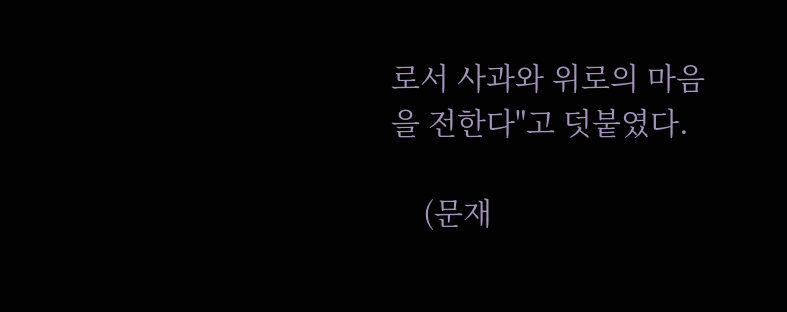로서 사과와 위로의 마음을 전한다"고 덧붙였다.

    (문재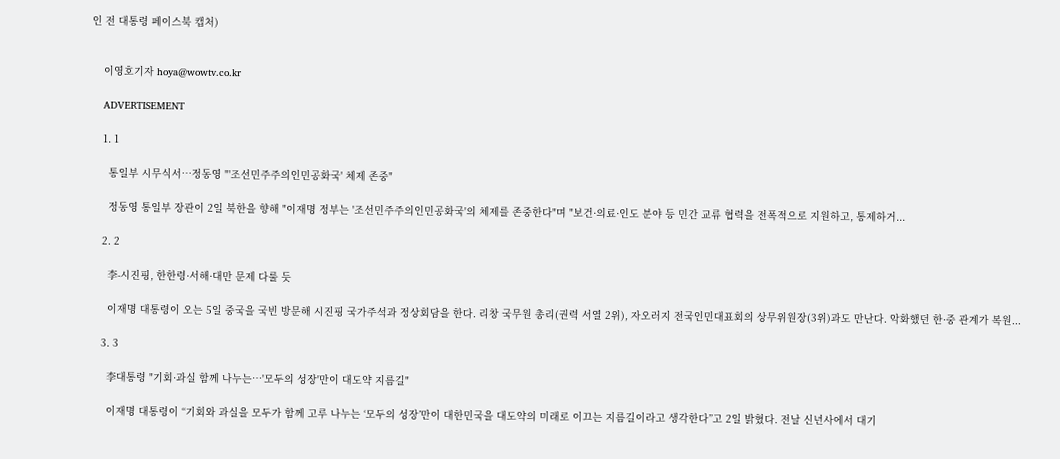인 전 대통령 페이스북 캡처)


    이영호기자 hoya@wowtv.co.kr

    ADVERTISEMENT

    1. 1

      통일부 시무식서…정동영 "'조선민주주의인민공화국' 체제 존중"

      정동영 통일부 장관이 2일 북한을 향해 "이재명 정부는 '조선민주주의인민공화국'의 체제를 존중한다"며 "보건·의료·인도 분야 등 민간 교류 협력을 전폭적으로 지원하고, 통제하거...

    2. 2

      李-시진핑, 한한령·서해·대만 문제 다룰 듯

      이재명 대통령이 오는 5일 중국을 국빈 방문해 시진핑 국가주석과 정상회담을 한다. 리창 국무원 총리(권력 서열 2위), 자오러지 전국인민대표회의 상무위원장(3위)과도 만난다. 악화했던 한·중 관계가 복원...

    3. 3

      李대통령 "기회·과실 함께 나누는…'모두의 성장'만이 대도약 지름길"

      이재명 대통령이 “기회와 과실을 모두가 함께 고루 나누는 ‘모두의 성장’만이 대한민국을 대도약의 미래로 이끄는 지름길이라고 생각한다”고 2일 밝혔다. 전날 신년사에서 대기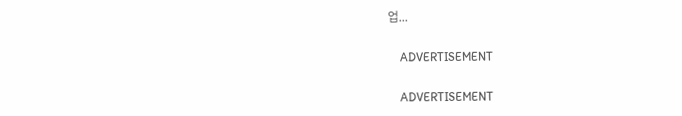업...

    ADVERTISEMENT

    ADVERTISEMENT